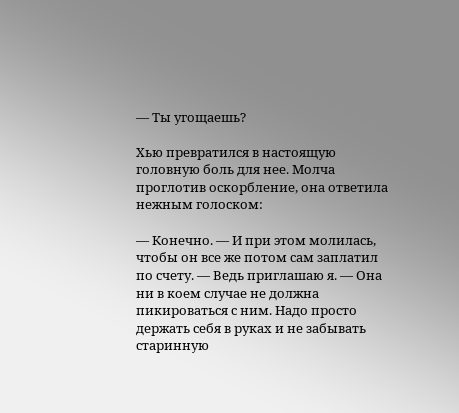— Ты угощаешь?

Хью превратился в настоящую головную боль для нее. Молча проглотив оскорбление, она ответила нежным голоском:

— Конечно. — И при этом молилась, чтобы он все же потом сам заплатил по счету. — Ведь приглашаю я. — Она ни в коем случае не должна пикироваться с ним. Надо просто держать себя в руках и не забывать старинную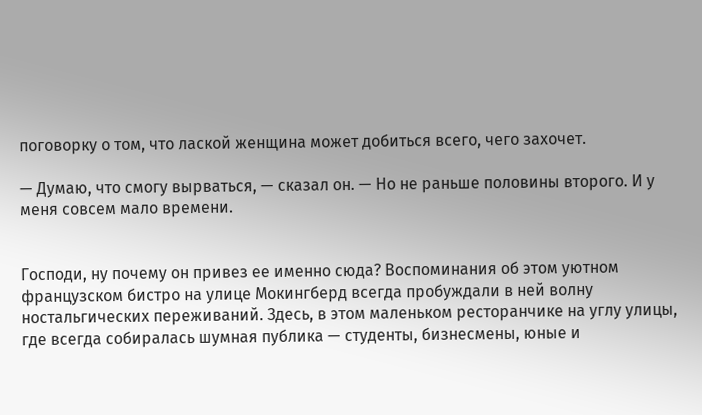поговорку о том, что лаской женщина может добиться всего, чего захочет.

— Думаю, что смогу вырваться, — сказал он. — Но не раньше половины второго. И у меня совсем мало времени.


Господи, ну почему он привез ее именно сюда? Воспоминания об этом уютном французском бистро на улице Мокингберд всегда пробуждали в ней волну ностальгических переживаний. Здесь, в этом маленьком ресторанчике на углу улицы, где всегда собиралась шумная публика — студенты, бизнесмены, юные и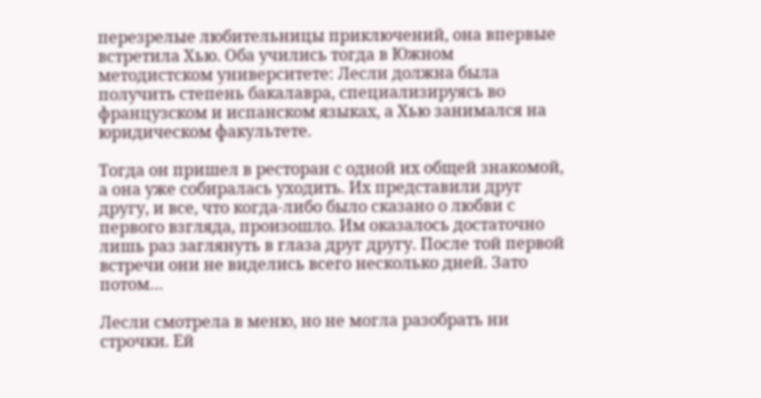перезрелые любительницы приключений, она впервые встретила Хью. Оба учились тогда в Южном методистском университете: Лесли должна была получить степень бакалавра, специализируясь во французском и испанском языках, а Хью занимался на юридическом факультете.

Тогда он пришел в ресторан с одной их общей знакомой, а она уже собиралась уходить. Их представили друг другу, и все, что когда-либо было сказано о любви с первого взгляда, произошло. Им оказалось достаточно лишь раз заглянуть в глаза друг другу. После той первой встречи они не виделись всего несколько дней. Зато потом…

Лесли смотрела в меню, но не могла разобрать ни строчки. Ей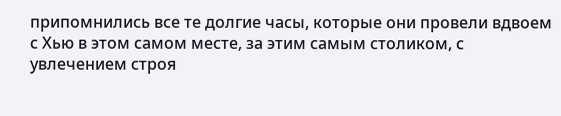припомнились все те долгие часы, которые они провели вдвоем с Хью в этом самом месте, за этим самым столиком, с увлечением строя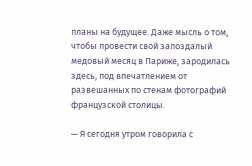планы на будущее. Даже мысль о том, чтобы провести свой запоздалый медовый месяц в Париже, зародилась здесь, под впечатлением от развешанных по стенам фотографий французской столицы.

— Я сегодня утром говорила с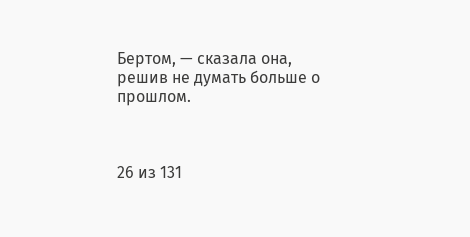Бертом, — сказала она, решив не думать больше о прошлом.



26 из 131